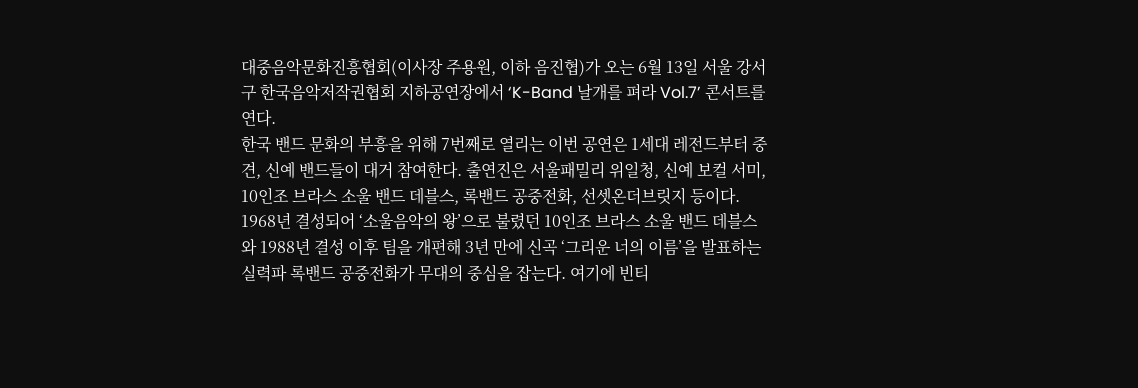대중음악문화진흥협회(이사장 주용원, 이하 음진협)가 오는 6월 13일 서울 강서구 한국음악저작권협회 지하공연장에서 ‘K-Band 날개를 펴라 Vol.7’ 콘서트를 연다.
한국 밴드 문화의 부흥을 위해 7번째로 열리는 이번 공연은 1세대 레전드부터 중견, 신예 밴드들이 대거 참여한다. 출연진은 서울패밀리 위일청, 신예 보컬 서미, 10인조 브라스 소울 밴드 데블스, 록밴드 공중전화, 선셋온더브릿지 등이다.
1968년 결성되어 ‘소울음악의 왕’으로 불렸던 10인조 브라스 소울 밴드 데블스와 1988년 결성 이후 팀을 개편해 3년 만에 신곡 ‘그리운 너의 이름’을 발표하는 실력파 록밴드 공중전화가 무대의 중심을 잡는다. 여기에 빈티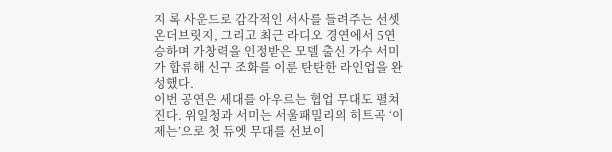지 록 사운드로 감각적인 서사를 들려주는 선셋온더브릿지, 그리고 최근 라디오 경연에서 5연승하며 가창력을 인정받은 모델 출신 가수 서미가 합류해 신구 조화를 이룬 탄탄한 라인업을 완성했다.
이번 공연은 세대를 아우르는 협업 무대도 펼쳐진다. 위일청과 서미는 서울패밀리의 히트곡 ‘이제는’으로 첫 듀엣 무대를 선보이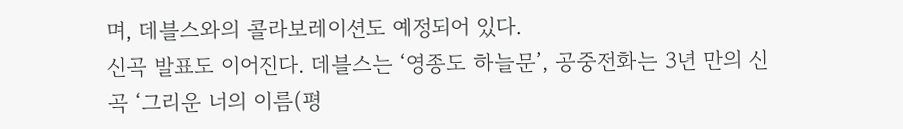며, 데블스와의 콜라보레이션도 예정되어 있다.
신곡 발표도 이어진다. 데블스는 ‘영종도 하늘문’, 공중전화는 3년 만의 신곡 ‘그리운 너의 이름(평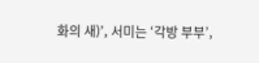화의 새)’, 서미는 ‘각방 부부’,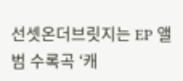선셋온더브릿지는 EP 앨범 수록곡 ‘캐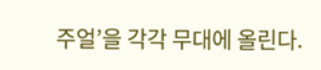주얼’을 각각 무대에 올린다.